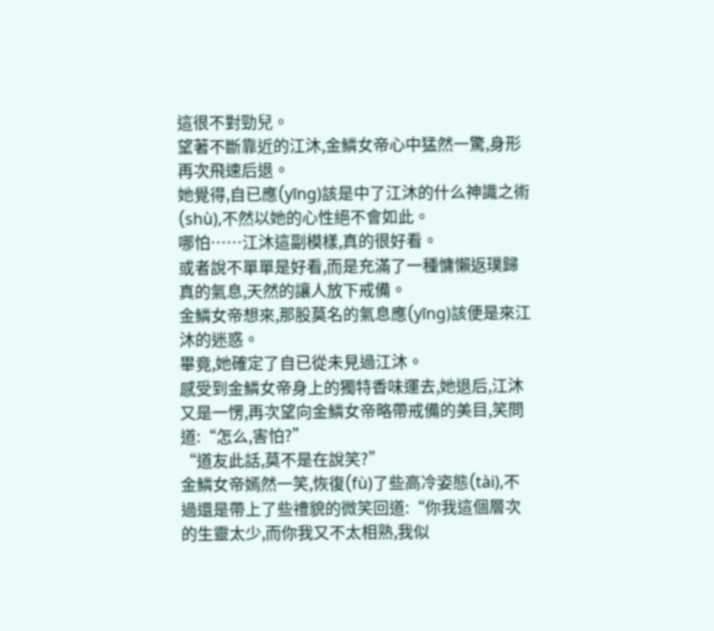這很不對勁兒。
望著不斷靠近的江沐,金鱗女帝心中猛然一驚,身形再次飛速后退。
她覺得,自已應(yīng)該是中了江沐的什么神識之術(shù),不然以她的心性絕不會如此。
哪怕……江沐這副模樣,真的很好看。
或者說不單單是好看,而是充滿了一種慵懶返璞歸真的氣息,天然的讓人放下戒備。
金鱗女帝想來,那股莫名的氣息應(yīng)該便是來江沐的迷惑。
畢竟,她確定了自已從未見過江沐。
感受到金鱗女帝身上的獨特香味運去,她退后,江沐又是一愣,再次望向金鱗女帝略帶戒備的美目,笑問道:“怎么,害怕?”
“道友此話,莫不是在說笑?”
金鱗女帝嫣然一笑,恢復(fù)了些高冷姿態(tài),不過還是帶上了些禮貌的微笑回道:“你我這個層次的生靈太少,而你我又不太相熟,我似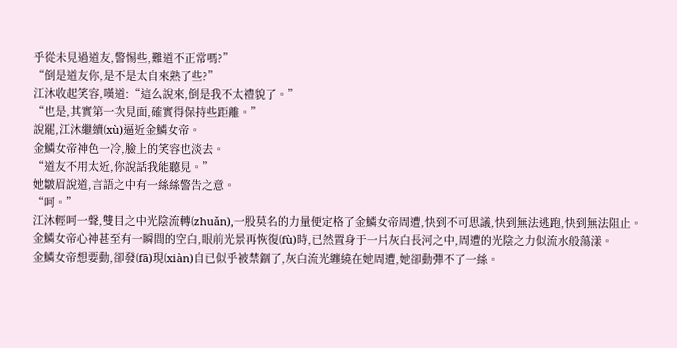乎從未見過道友,警惕些,難道不正常嗎?”
“倒是道友你,是不是太自來熟了些?”
江沐收起笑容,嘆道:“這么說來,倒是我不太禮貌了。”
“也是,其實第一次見面,確實得保持些距離。”
說罷,江沐繼續(xù)逼近金鱗女帝。
金鱗女帝神色一冷,臉上的笑容也淡去。
“道友不用太近,你說話我能聽見。”
她皺眉說道,言語之中有一絲絲警告之意。
“呵。”
江沐輕呵一聲,雙目之中光陰流轉(zhuǎn),一股莫名的力量便定格了金鱗女帝周遭,快到不可思議,快到無法逃跑,快到無法阻止。
金鱗女帝心神甚至有一瞬間的空白,眼前光景再恢復(fù)時,已然置身于一片灰白長河之中,周遭的光陰之力似流水般蕩漾。
金鱗女帝想要動,卻發(fā)現(xiàn)自已似乎被禁錮了,灰白流光纏繞在她周遭,她卻動彈不了一絲。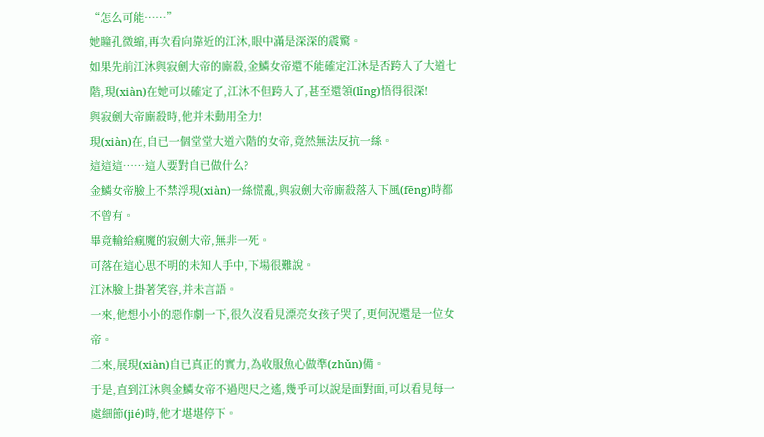“怎么可能……”
她瞳孔微縮,再次看向靠近的江沐,眼中滿是深深的震驚。
如果先前江沐與寂劍大帝的廝殺,金鱗女帝還不能確定江沐是否跨入了大道七階,現(xiàn)在她可以確定了,江沐不但跨入了,甚至還領(lǐng)悟得很深!
與寂劍大帝廝殺時,他并未動用全力!
現(xiàn)在,自已一個堂堂大道六階的女帝,竟然無法反抗一絲。
這這這……這人要對自已做什么?
金鱗女帝臉上不禁浮現(xiàn)一絲慌亂,與寂劍大帝廝殺落入下風(fēng)時都不曾有。
畢竟輸給瘋魔的寂劍大帝,無非一死。
可落在這心思不明的未知人手中,下場很難說。
江沐臉上掛著笑容,并未言語。
一來,他想小小的惡作劇一下,很久沒看見漂亮女孩子哭了,更何況還是一位女帝。
二來,展現(xiàn)自已真正的實力,為收服魚心做準(zhǔn)備。
于是,直到江沐與金鱗女帝不過咫尺之遙,幾乎可以說是面對面,可以看見每一處細節(jié)時,他才堪堪停下。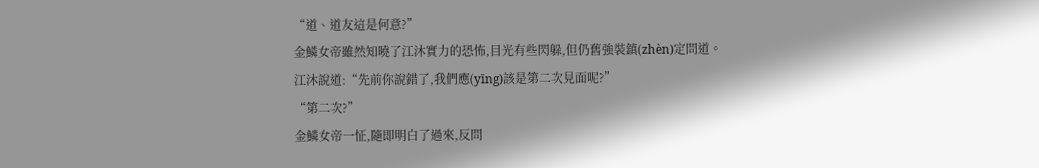“道、道友這是何意?”
金鱗女帝雖然知曉了江沐實力的恐怖,目光有些閃躲,但仍舊強裝鎮(zhèn)定問道。
江沐說道:“先前你說錯了,我們應(yīng)該是第二次見面呢?”
“第二次?”
金鱗女帝一怔,隨即明白了過來,反問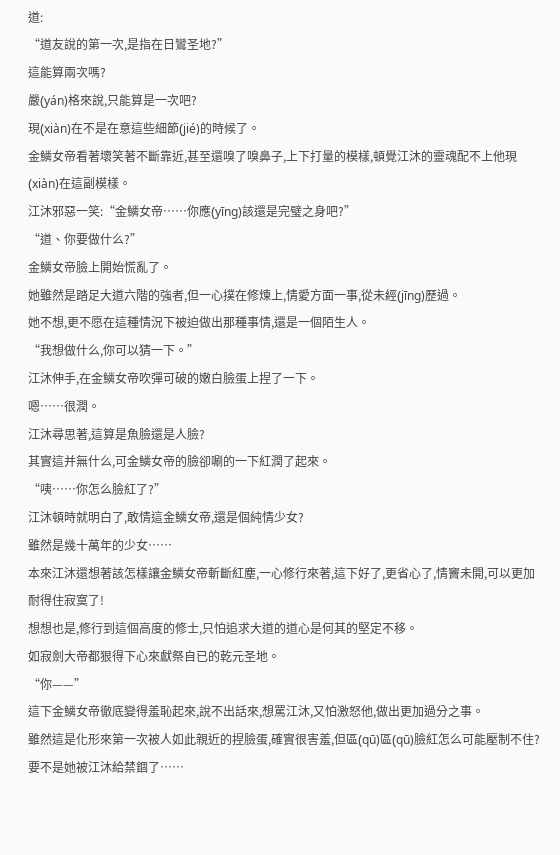道:
“道友說的第一次,是指在日鸞圣地?”
這能算兩次嗎?
嚴(yán)格來說,只能算是一次吧?
現(xiàn)在不是在意這些細節(jié)的時候了。
金鱗女帝看著壞笑著不斷靠近,甚至還嗅了嗅鼻子,上下打量的模樣,頓覺江沐的靈魂配不上他現(xiàn)在這副模樣。
江沐邪惡一笑:“金鱗女帝……你應(yīng)該還是完璧之身吧?”
“道、你要做什么?”
金鱗女帝臉上開始慌亂了。
她雖然是踏足大道六階的強者,但一心撲在修煉上,情愛方面一事,從未經(jīng)歷過。
她不想,更不愿在這種情況下被迫做出那種事情,還是一個陌生人。
“我想做什么,你可以猜一下。”
江沐伸手,在金鱗女帝吹彈可破的嫩白臉蛋上捏了一下。
嗯……很潤。
江沐尋思著,這算是魚臉還是人臉?
其實這并無什么,可金鱗女帝的臉卻唰的一下紅潤了起來。
“咦……你怎么臉紅了?”
江沐頓時就明白了,敢情這金鱗女帝,還是個純情少女?
雖然是幾十萬年的少女……
本來江沐還想著該怎樣讓金鱗女帝斬斷紅塵,一心修行來著,這下好了,更省心了,情竇未開,可以更加耐得住寂寞了!
想想也是,修行到這個高度的修士,只怕追求大道的道心是何其的堅定不移。
如寂劍大帝都狠得下心來獻祭自已的乾元圣地。
“你——”
這下金鱗女帝徹底變得羞恥起來,說不出話來,想罵江沐,又怕激怒他,做出更加過分之事。
雖然這是化形來第一次被人如此親近的捏臉蛋,確實很害羞,但區(qū)區(qū)臉紅怎么可能壓制不住?
要不是她被江沐給禁錮了……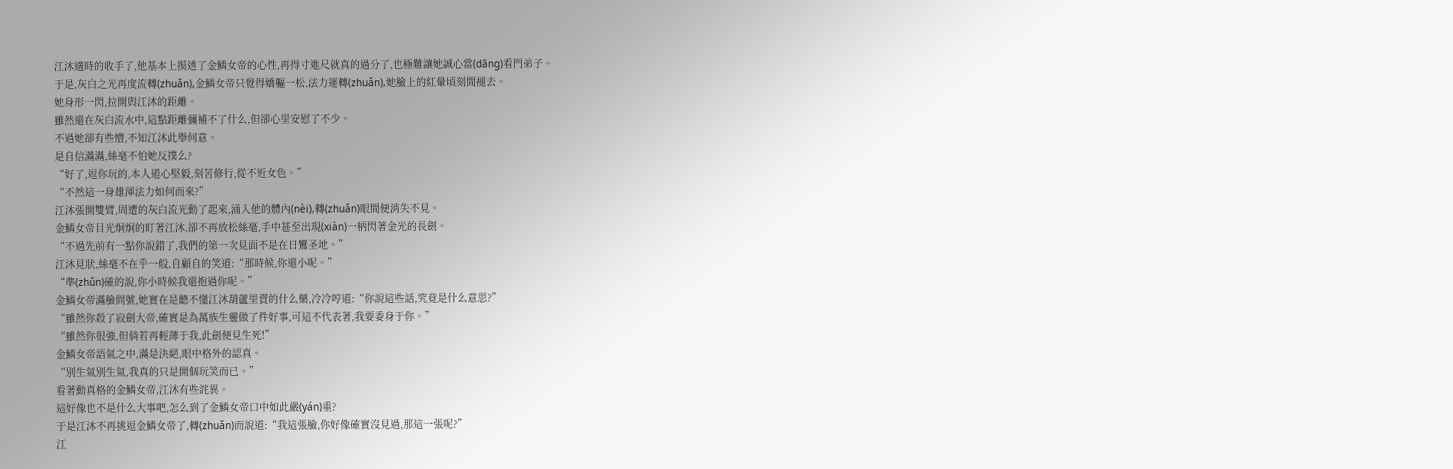江沐適時的收手了,他基本上摸透了金鱗女帝的心性,再得寸進尺就真的過分了,也極難讓她誠心當(dāng)看門弟子。
于是,灰白之光再度流轉(zhuǎn),金鱗女帝只覺得嬌軀一松,法力運轉(zhuǎn),她臉上的紅暈頃刻間褪去。
她身形一閃,拉開與江沐的距離。
雖然還在灰白流水中,這點距離彌補不了什么,但卻心里安慰了不少。
不過她卻有些懵,不知江沐此舉何意。
是自信滿滿,絲毫不怕她反撲么?
“好了,逗你玩的,本人道心堅毅,刻苦修行,從不近女色。”
“不然這一身雄渾法力如何而來?”
江沐張開雙臂,周遭的灰白流光動了起來,涌入他的體內(nèi),轉(zhuǎn)眼間便消失不見。
金鱗女帝目光炯炯的盯著江沐,卻不再放松絲毫,手中甚至出現(xiàn)一柄閃著金光的長劍。
“不過先前有一點你說錯了,我們的第一次見面不是在日鸞圣地。”
江沐見狀,絲毫不在乎一般,自顧自的笑道:“那時候,你還小呢。”
“準(zhǔn)確的說,你小時候我還抱過你呢。”
金鱗女帝滿臉問號,她實在是聽不懂江沐葫蘆里賣的什么藥,冷冷哼道:“你說這些話,究竟是什么意思?”
“雖然你殺了寂劍大帝,確實是為萬族生靈做了件好事,可這不代表著,我要委身于你。”
“雖然你很強,但倘若再輕薄于我,此劍便見生死!”
金鱗女帝語氣之中,滿是決絕,眼中格外的認真。
“別生氣別生氣,我真的只是開個玩笑而已。”
看著動真格的金鱗女帝,江沐有些詫異。
這好像也不是什么大事吧,怎么到了金鱗女帝口中如此嚴(yán)重?
于是江沐不再挑逗金鱗女帝了,轉(zhuǎn)而說道:“我這張臉,你好像確實沒見過,那這一張呢?”
江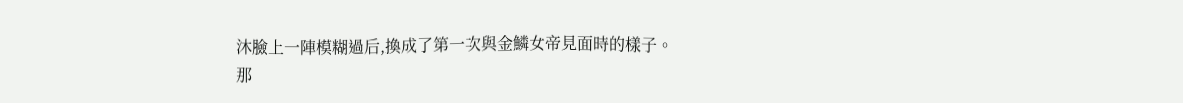沐臉上一陣模糊過后,換成了第一次與金鱗女帝見面時的樣子。
那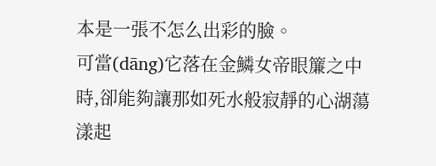本是一張不怎么出彩的臉。
可當(dāng)它落在金鱗女帝眼簾之中時,卻能夠讓那如死水般寂靜的心湖蕩漾起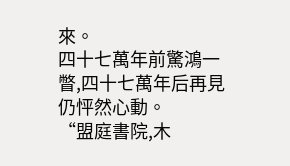來。
四十七萬年前驚鴻一瞥,四十七萬年后再見仍怦然心動。
“盟庭書院,木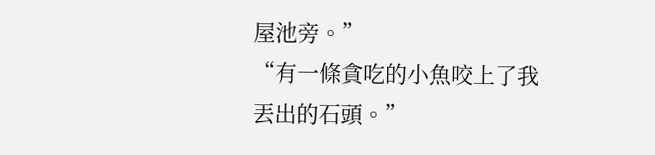屋池旁。”
“有一條貪吃的小魚咬上了我丟出的石頭。”